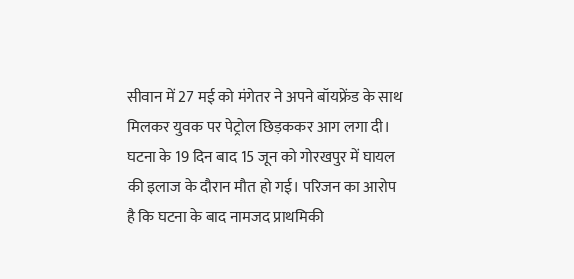सीवान में 27 मई को मंगेतर ने अपने बॉयफ्रेंड के साथ मिलकर युवक पर पेट्रोल छिड़ककर आग लगा दी। घटना के 19 दिन बाद 15 जून को गोरखपुर में घायल की इलाज के दौरान मौत हो गई। परिजन का आरोप है कि घटना के बाद नामजद प्राथमिकी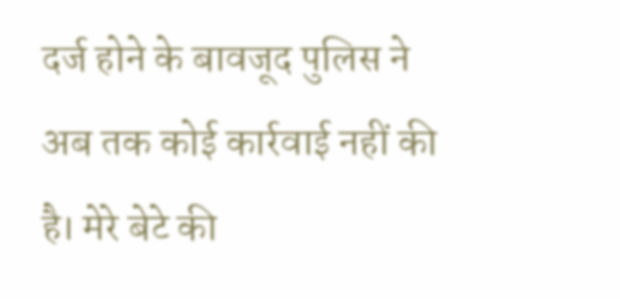दर्ज होने के बावजूद पुलिस ने अब तक कोई कार्रवाई नहीं की है। मेरे बेटे की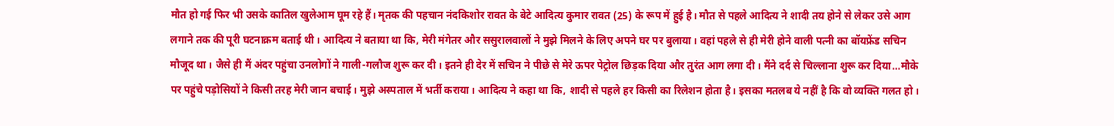मौत हो गई फिर भी उसके कातिल खुलेआम घूम रहे हैं। मृतक की पहचान नंदकिशोर रावत के बेटे आदित्य कुमार रावत (25) के रूप में हुई है। मौत से पहले आदित्य ने शादी तय होने से लेकर उसे आग लगाने तक की पूरी घटनाक्रम बताई थी। आदित्य ने बताया था कि, मेरी मंगेतर और ससुरालवालों ने मुझे मिलने के लिए अपने घर पर बुलाया। वहां पहले से ही मेरी होने वाली पत्नी का बॉयफ्रेंड सचिन मौजूद था। जैसे ही मैं अंदर पहुंचा उनलोगों ने गाली-गलौज शुरू कर दी। इतने ही देर में सचिन ने पीछे से मेरे ऊपर पेट्रोल छिड़क दिया और तुरंत आग लगा दी। मैंने दर्द से चिल्लाना शुरू कर दिया…मौके पर पहुंचे पड़ोसियों ने किसी तरह मेरी जान बचाई। मुझे अस्पताल में भर्ती कराया। आदित्य ने कहा था कि, शादी से पहले हर किसी का रिलेशन होता है। इसका मतलब ये नहीं है कि वो व्यक्ति गलत हो।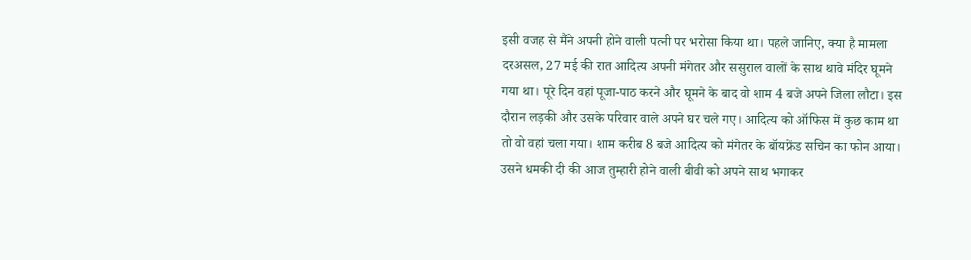इसी वजह से मैंने अपनी होने वाली पत्नी पर भरोसा किया था। पहले जानिए, क्या है मामला दरअसल, 27 मई की रात आदित्य अपनी मंगेतर और ससुराल वालों के साथ थावे मंदिर घूमने गया था। पूरे दिन वहां पूजा-पाठ करने और घूमने के बाद वो शाम 4 बजे अपने जिला लौटा। इस दौरान लड़की और उसके परिवार वाले अपने घर चले गए। आदित्य को ऑफिस में कुछ काम था तो वो वहां चला गया। शाम करीब 8 बजे आदित्य को मंगेतर के बॉयफ्रेंड सचिन का फोन आया। उसने धमकी दी की आज तुम्हारी होने वाली बीवी को अपने साथ भगाकर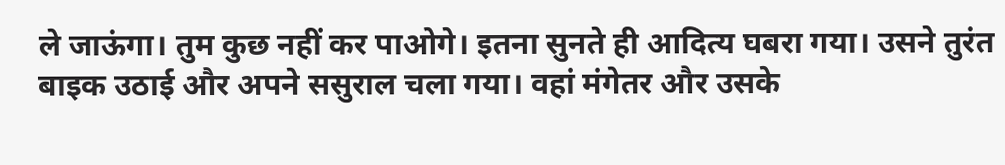ले जाऊंगा। तुम कुछ नहीं कर पाओगे। इतना सुनते ही आदित्य घबरा गया। उसने तुरंत बाइक उठाई और अपने ससुराल चला गया। वहां मंगेतर और उसके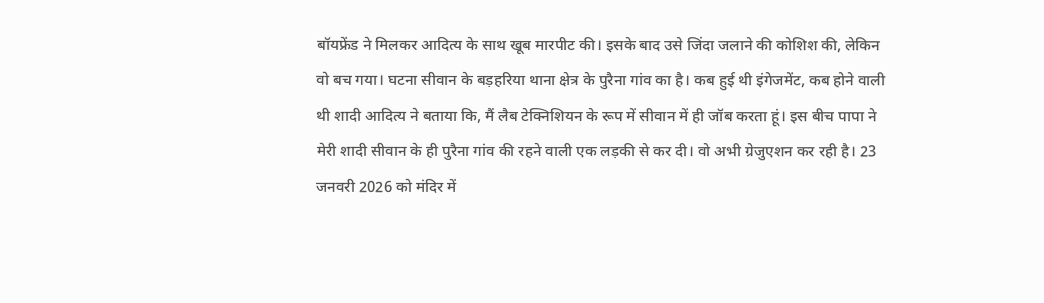बॉयफ्रेंड ने मिलकर आदित्य के साथ खूब मारपीट की। इसके बाद उसे जिंदा जलाने की कोशिश की, लेकिन वो बच गया। घटना सीवान के बड़हरिया थाना क्षेत्र के पुरैना गांव का है। कब हुई थी इंगेजमेंट, कब होने वाली थी शादी आदित्य ने बताया कि, मैं लैब टेक्निशियन के रूप में सीवान में ही जॉब करता हूं। इस बीच पापा ने मेरी शादी सीवान के ही पुरैना गांव की रहने वाली एक लड़की से कर दी। वो अभी ग्रेजुएशन कर रही है। 23 जनवरी 2026 को मंदिर में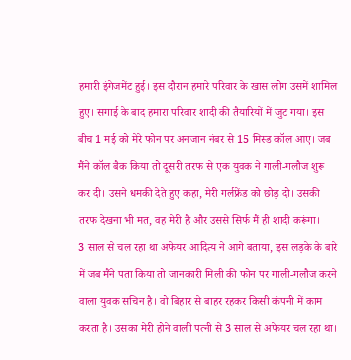हमारी इंगेजमेंट हुई। इस दौरान हमारे परिवार के खास लोग उसमें शामिल हुए। सगाई के बाद हमारा परिवार शादी की तैयारियों में जुट गया। इस बीच 1 मई को मेरे फोन पर अनजान नंबर से 15 मिस्ड कॉल आए। जब मैंने कॉल बैक किया तो दूसरी तरफ से एक युवक ने गाली-गलौज शुरू कर दी। उसने धमकी देते हुए कहा, मेरी गर्लफ्रेंड को छोड़ दो। उसकी तरफ देखना भी मत, वह मेरी है और उससे सिर्फ मैं ही शादी करूंगा।
3 साल से चल रहा था अफेयर आदित्य ने आगे बताया, इस लड़के के बारे में जब मैंने पता किया तो जानकारी मिली की फोन पर गाली-गलौज करने वाला युवक सचिन है। वो बिहार से बाहर रहकर किसी कंपनी में काम करता है। उसका मेरी होने वाली पत्नी से 3 साल से अफेयर चल रहा था।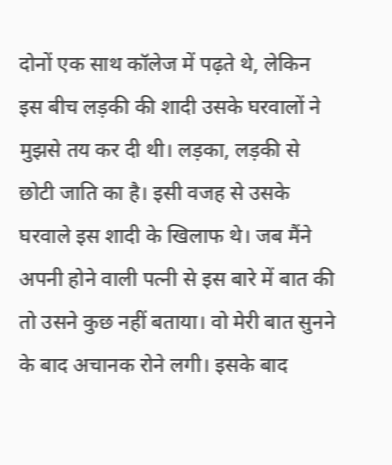दोनों एक साथ कॉलेज में पढ़ते थे, लेकिन इस बीच लड़की की शादी उसके घरवालों ने मुझसे तय कर दी थी। लड़का, लड़की से छोटी जाति का है। इसी वजह से उसके घरवाले इस शादी के खिलाफ थे। जब मैंने अपनी होने वाली पत्नी से इस बारे में बात की तो उसने कुछ नहीं बताया। वो मेरी बात सुनने के बाद अचानक रोने लगी। इसके बाद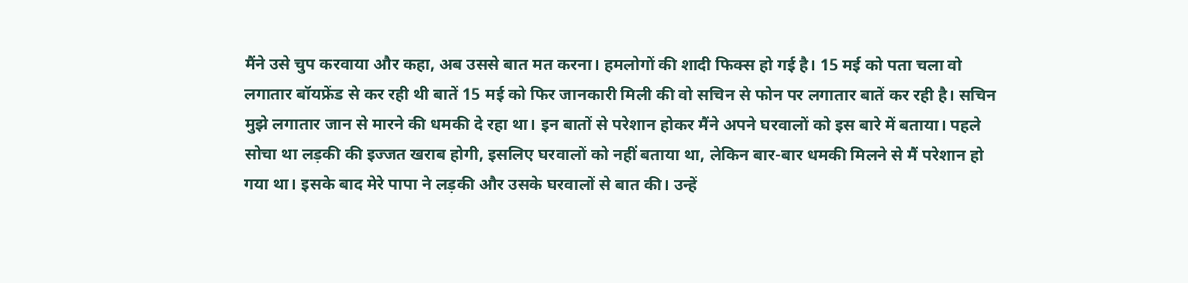मैंने उसे चुप करवाया और कहा, अब उससे बात मत करना। हमलोगों की शादी फिक्स हो गई है। 15 मई को पता चला वो लगातार बॉयफ्रेंड से कर रही थी बातें 15 मई को फिर जानकारी मिली की वो सचिन से फोन पर लगातार बातें कर रही है। सचिन मुझे लगातार जान से मारने की धमकी दे रहा था। इन बातों से परेशान होकर मैंने अपने घरवालों को इस बारे में बताया। पहले सोचा था लड़की की इज्जत खराब होगी, इसलिए घरवालों को नहीं बताया था, लेकिन बार-बार धमकी मिलने से मैं परेशान हो गया था। इसके बाद मेरे पापा ने लड़की और उसके घरवालों से बात की। उन्हें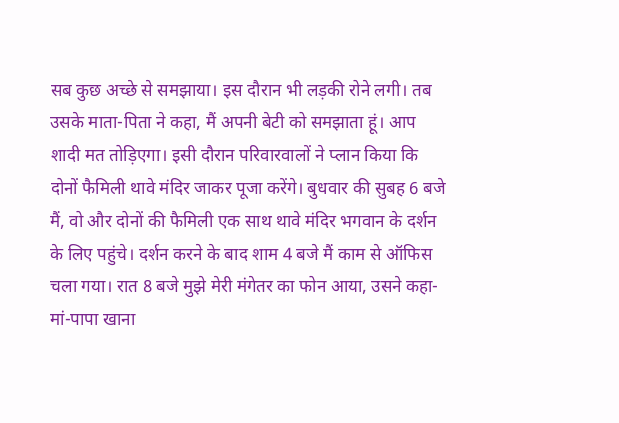सब कुछ अच्छे से समझाया। इस दौरान भी लड़की रोने लगी। तब उसके माता-पिता ने कहा, मैं अपनी बेटी को समझाता हूं। आप शादी मत तोड़िएगा। इसी दौरान परिवारवालों ने प्लान किया कि दोनों फैमिली थावे मंदिर जाकर पूजा करेंगे। बुधवार की सुबह 6 बजे मैं, वो और दोनों की फैमिली एक साथ थावे मंदिर भगवान के दर्शन के लिए पहुंचे। दर्शन करने के बाद शाम 4 बजे मैं काम से ऑफिस चला गया। रात 8 बजे मुझे मेरी मंगेतर का फोन आया, उसने कहा- मां-पापा खाना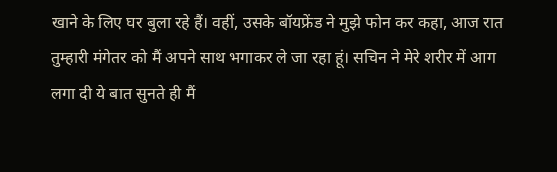खाने के लिए घर बुला रहे हैं। वहीं, उसके बॉयफ्रेंड ने मुझे फोन कर कहा, आज रात तुम्हारी मंगेतर को मैं अपने साथ भगाकर ले जा रहा हूं। सचिन ने मेरे शरीर में आग लगा दी ये बात सुनते ही मैं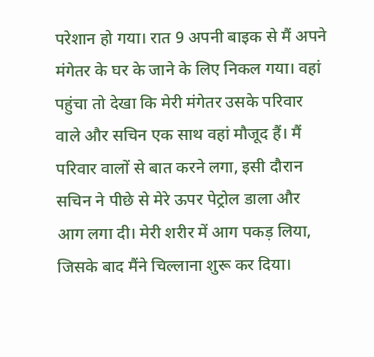परेशान हो गया। रात 9 अपनी बाइक से मैं अपने मंगेतर के घर के जाने के लिए निकल गया। वहां पहुंचा तो देखा कि मेरी मंगेतर उसके परिवार वाले और सचिन एक साथ वहां मौजूद हैं। मैं परिवार वालों से बात करने लगा, इसी दौरान सचिन ने पीछे से मेरे ऊपर पेट्रोल डाला और आग लगा दी। मेरी शरीर में आग पकड़ लिया, जिसके बाद मैंने चिल्लाना शुरू कर दिया।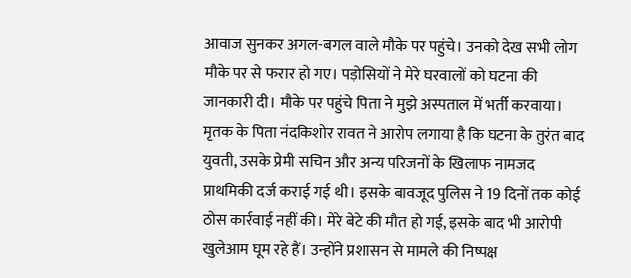आवाज सुनकर अगल-बगल वाले मौके पर पहुंचे। उनको देख सभी लोग मौके पर से फरार हो गए। पड़ोसियों ने मेरे घरवालों को घटना की जानकारी दी। मौके पर पहुंचे पिता ने मुझे अस्पताल में भर्ती करवाया। मृतक के पिता नंदकिशोर रावत ने आरोप लगाया है कि घटना के तुरंत बाद युवती, उसके प्रेमी सचिन और अन्य परिजनों के खिलाफ नामजद प्राथमिकी दर्ज कराई गई थी। इसके बावजूद पुलिस ने 19 दिनों तक कोई ठोस कार्रवाई नहीं की। मेरे बेटे की मौत हो गई, इसके बाद भी आरोपी खुलेआम घूम रहे हैं। उन्होंने प्रशासन से मामले की निष्पक्ष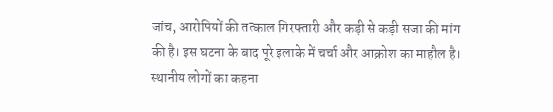जांच, आरोपियों की तत्काल गिरफ्तारी और कड़ी से कड़ी सजा की मांग की है। इस घटना के बाद पूरे इलाके में चर्चा और आक्रोश का माहौल है। स्थानीय लोगों का कहना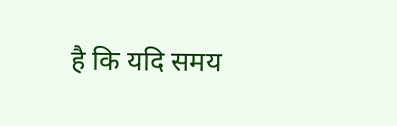है कि यदि समय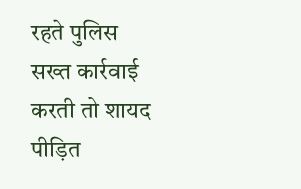रहते पुलिस सख्त कार्रवाई करती तो शायद पीड़ित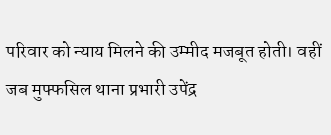परिवार को न्याय मिलने की उम्मीद मजबूत होती। वहीं जब मुफ्फसिल थाना प्रभारी उपेंद्र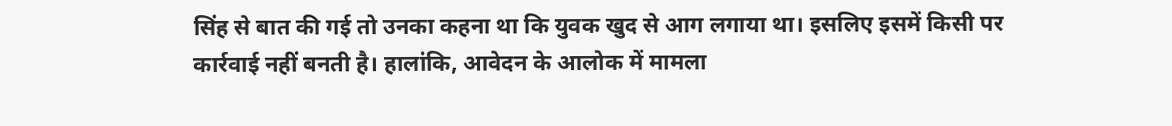सिंह से बात की गई तो उनका कहना था कि युवक खुद से आग लगाया था। इसलिए इसमें किसी पर कार्रवाई नहीं बनती है। हालांकि, आवेदन के आलोक में मामला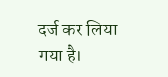दर्ज कर लिया गया है।